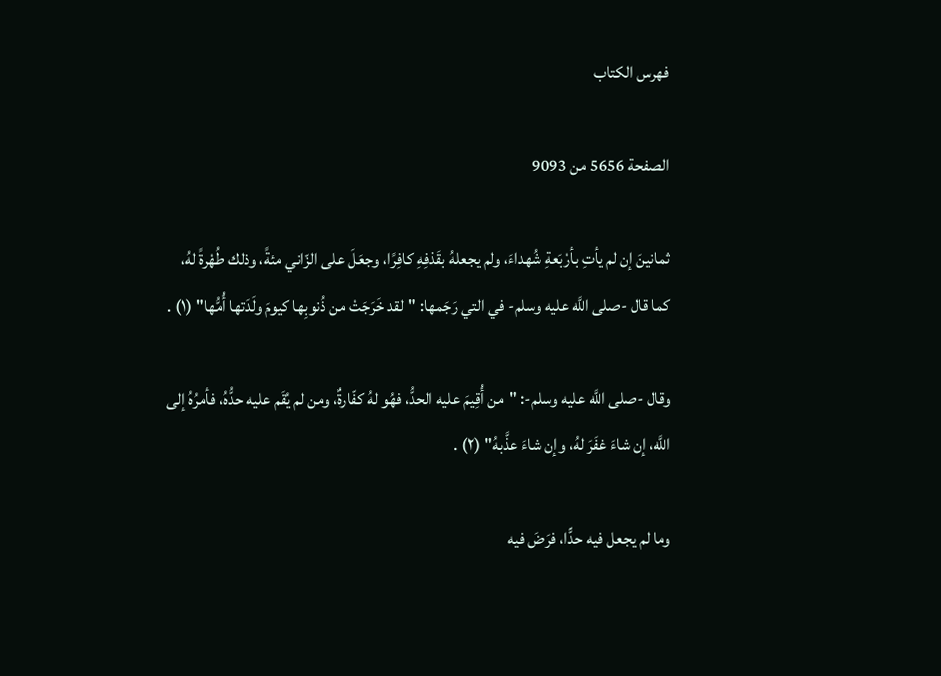فهرس الكتاب

الصفحة 5656 من 9093

ثمانينَ إن لم يأتِ بأرْبَعةِ شُهداءَ، ولم يجعلهُ بقَذفِهِ كافِرًا، وجعَلَ على الزّاني مئةً، وذلك طُهْرةً لهُ، كما قال -صلى اللَّه عليه وسلم- في التي رَجَمها: "لقد خَرَجَتْ من ذُنوبِها كيومَ ولَدَتها أُمُّها" (١) .

وقال -صلى اللَّه عليه وسلم-: "من أُقِيمَ عليه الحدُّ، فهُو لهُ كفّارةٌ، ومن لم يُقَم عليه حدُّهُ، فأمرُهُ إلى اللَّه، إن شاءَ غفَرَ لهُ، وإن شاءَ عذَّبهُ" (٢) .

وما لم يجعل فيه حدًّا، فرَضَ فيه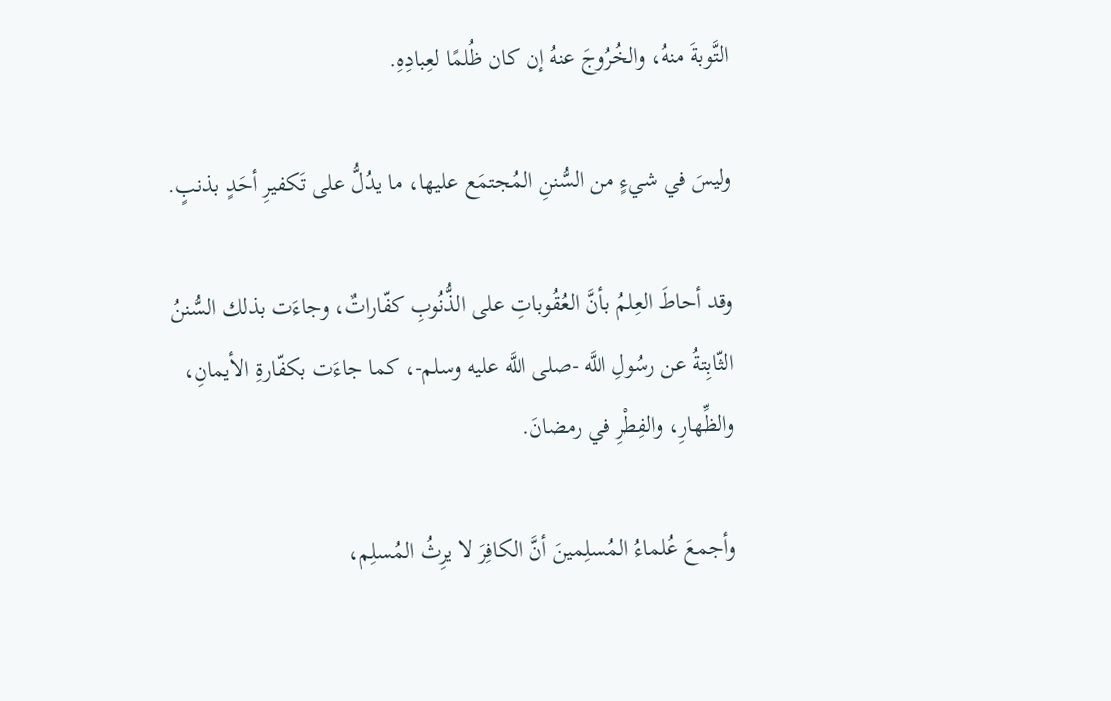التَّوبةَ منهُ، والخُرُوجَ عنهُ إن كان ظُلمًا لعِبادِهِ.

وليسَ في شيءٍ من السُّننِ المُجتمَع عليها، ما يدُلُّ على تَكفيرِ أحَدٍ بذنبٍ.

وقد أحاطَ العِلمُ بأنَّ العُقُوباتِ على الذُّنُوبِ كفّاراتٌ، وجاءَت بذلك السُّننُ الثّابِتةُ عن رسُولِ اللَّه -صلى اللَّه عليه وسلم-، كما جاءَت بكفّارةِ الأيمانِ، والظِّهارِ، والفِطْرِ في رمضانَ.

وأجمعَ عُلماءُ المُسلِمينَ أنَّ الكافِرَ لا يرِثُ المُسلِم،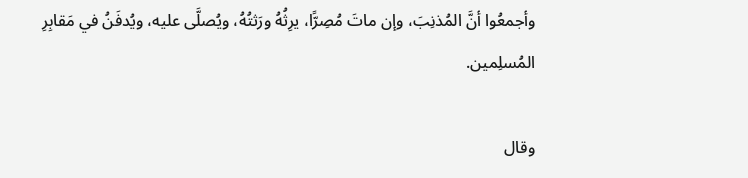وأجمعُوا أنَّ المُذنِبَ، وإن ماتَ مُصِرًّا، يرِثُهُ ورَثتُهُ، ويُصلَّى عليه، ويُدفَنُ في مَقابِرِ المُسلِمين.

وقال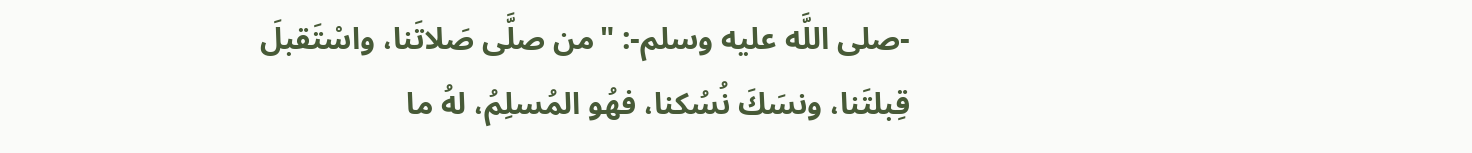-صلى اللَّه عليه وسلم-: "من صلَّى صَلاتَنا، واسْتَقبلَ قِبلتَنا، ونسَكَ نُسُكنا، فهُو المُسلِمُ، لهُ ما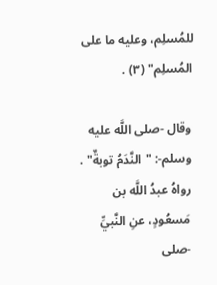للمُسلِم، وعليه ما على المُسلِم" (٣) .

وقال -صلى اللَّه عليه وسلم-: "النَّدَمُ توبةٌ" . رواهُ عبدُ اللَّه بن مَسعُودٍ، عنِ النَّبيِّ -صلى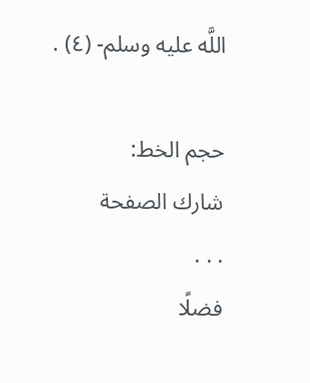اللَّه عليه وسلم- (٤) .

حجم الخط:
شارك الصفحة
. . .
فضلًا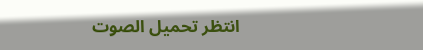انتظر تحميل الصوت